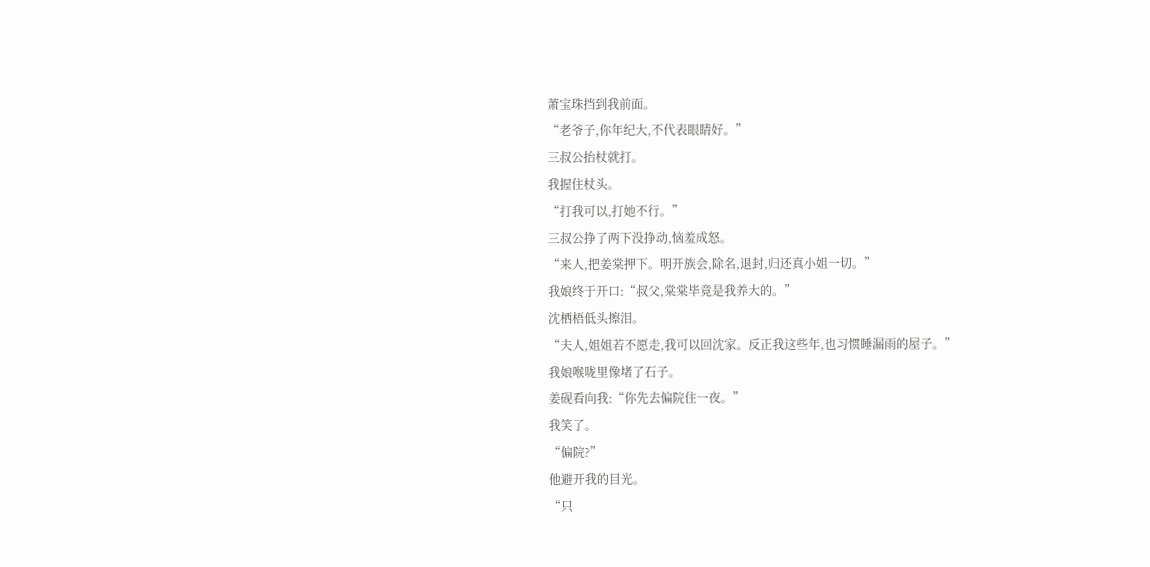萧宝珠挡到我前面。
“老爷子,你年纪大,不代表眼睛好。”
三叔公抬杖就打。
我握住杖头。
“打我可以,打她不行。”
三叔公挣了两下没挣动,恼羞成怒。
“来人,把姜棠押下。明开族会,除名,退封,归还真小姐一切。”
我娘终于开口:“叔父,棠棠毕竟是我养大的。”
沈栖梧低头擦泪。
“夫人,姐姐若不愿走,我可以回沈家。反正我这些年,也习惯睡漏雨的屋子。”
我娘喉咙里像堵了石子。
姜砚看向我:“你先去偏院住一夜。”
我笑了。
“偏院?”
他避开我的目光。
“只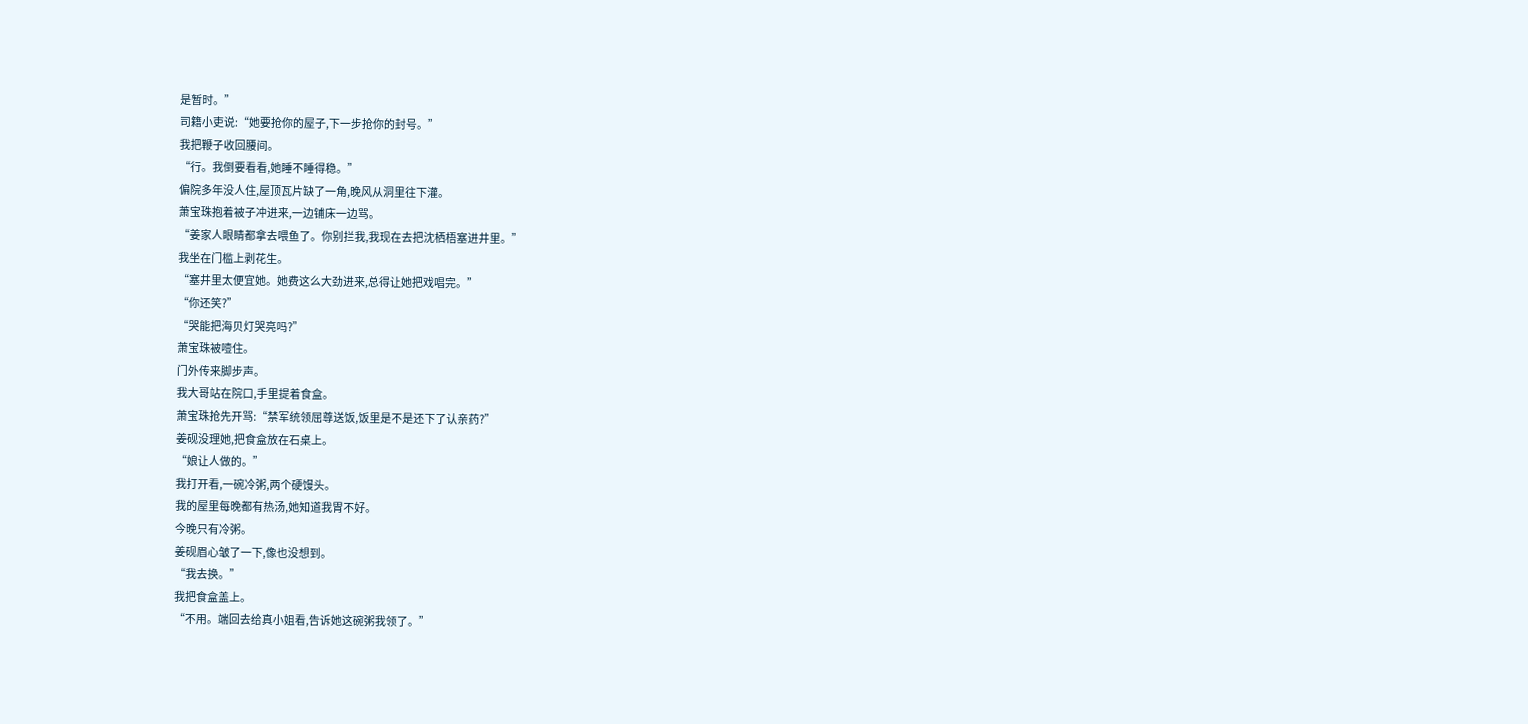是暂时。”
司籍小吏说:“她要抢你的屋子,下一步抢你的封号。”
我把鞭子收回腰间。
“行。我倒要看看,她睡不睡得稳。”
偏院多年没人住,屋顶瓦片缺了一角,晚风从洞里往下灌。
萧宝珠抱着被子冲进来,一边铺床一边骂。
“姜家人眼睛都拿去喂鱼了。你别拦我,我现在去把沈栖梧塞进井里。”
我坐在门槛上剥花生。
“塞井里太便宜她。她费这么大劲进来,总得让她把戏唱完。”
“你还笑?”
“哭能把海贝灯哭亮吗?”
萧宝珠被噎住。
门外传来脚步声。
我大哥站在院口,手里提着食盒。
萧宝珠抢先开骂:“禁军统领屈尊送饭,饭里是不是还下了认亲药?”
姜砚没理她,把食盒放在石桌上。
“娘让人做的。”
我打开看,一碗冷粥,两个硬馒头。
我的屋里每晚都有热汤,她知道我胃不好。
今晚只有冷粥。
姜砚眉心皱了一下,像也没想到。
“我去换。”
我把食盒盖上。
“不用。端回去给真小姐看,告诉她这碗粥我领了。”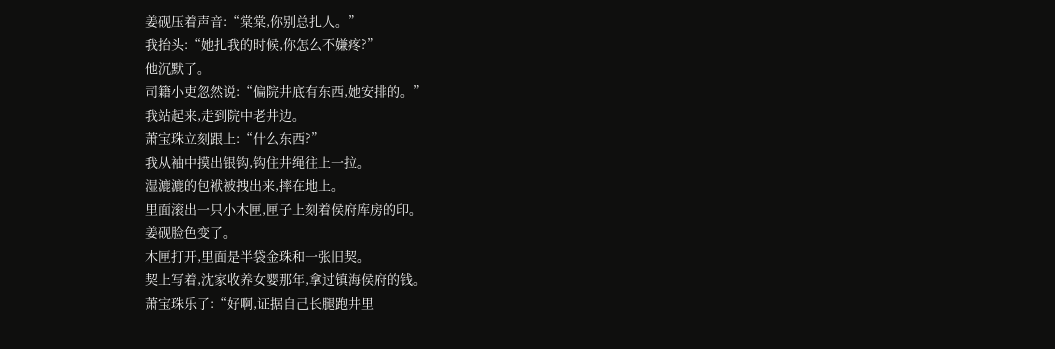姜砚压着声音:“棠棠,你别总扎人。”
我抬头:“她扎我的时候,你怎么不嫌疼?”
他沉默了。
司籍小吏忽然说:“偏院井底有东西,她安排的。”
我站起来,走到院中老井边。
萧宝珠立刻跟上:“什么东西?”
我从袖中摸出银钩,钩住井绳往上一拉。
湿漉漉的包袱被拽出来,摔在地上。
里面滚出一只小木匣,匣子上刻着侯府库房的印。
姜砚脸色变了。
木匣打开,里面是半袋金珠和一张旧契。
契上写着,沈家收养女婴那年,拿过镇海侯府的钱。
萧宝珠乐了:“好啊,证据自己长腿跑井里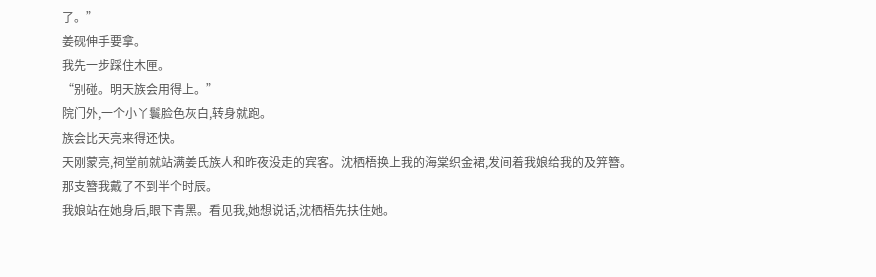了。”
姜砚伸手要拿。
我先一步踩住木匣。
“别碰。明天族会用得上。”
院门外,一个小丫鬟脸色灰白,转身就跑。
族会比天亮来得还快。
天刚蒙亮,祠堂前就站满姜氏族人和昨夜没走的宾客。沈栖梧换上我的海棠织金裙,发间着我娘给我的及笄簪。
那支簪我戴了不到半个时辰。
我娘站在她身后,眼下青黑。看见我,她想说话,沈栖梧先扶住她。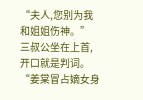“夫人,您别为我和姐姐伤神。”
三叔公坐在上首,开口就是判词。
“姜棠冒占嫡女身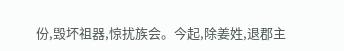份,毁坏祖器,惊扰族会。今起,除姜姓,退郡主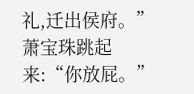礼,迁出侯府。”
萧宝珠跳起来:“你放屁。”